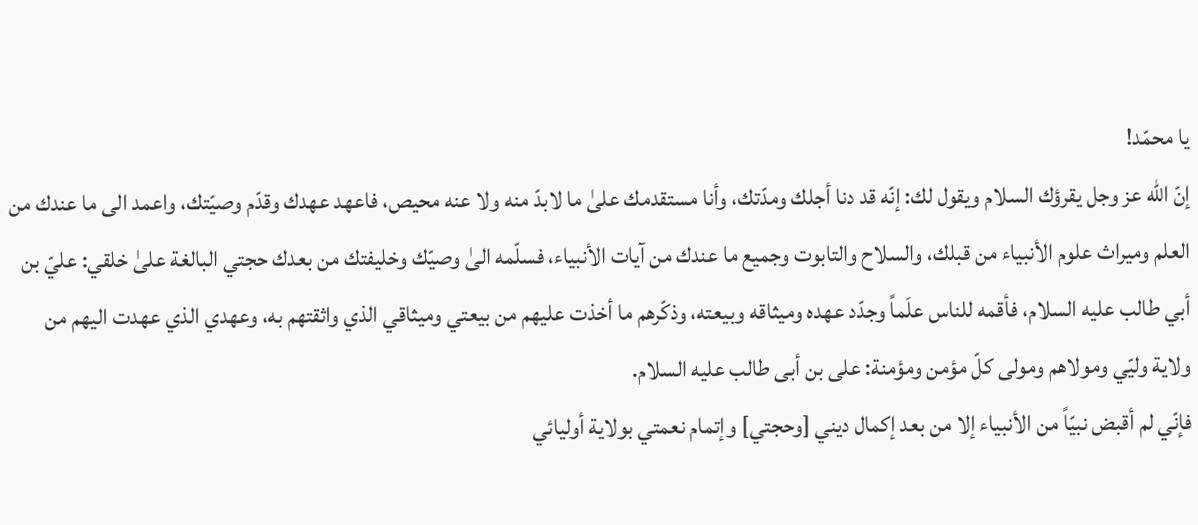يا محمّد!
إنّ اللّٰه عز وجل يقرؤك السلام ويقول لك: إنّه قد دنا أجلك ومدّتك، وأنا مستقدمك علىٰ ما لابدّ منه ولا عنه محيص، فاعهد عهدك وقدّم وصيّتك، واعمد الى ما عندك من العلم وميراث علوم الأنبياء من قبلك، والسلاح والتابوت وجميع ما عندك من آيات الأنبياء، فسلّمه الىٰ وصيّك وخليفتك من بعدك حجتي البالغة علىٰ خلقي: عليّ بن أبي طالب عليه السلام، فأقمه للناس علَماً وجدّد عهده وميثاقه وبيعته، وذكّرهم ما أخذت عليهم من بيعتي وميثاقي الذي واثقتهم به، وعهدي الذي عهدت اليهم من ولاية وليّي ومولاهم ومولى كلّ مؤمن ومؤمنة: على بن أبى طالب عليه السلام.
فإنّي لم أقبض نبيّاً من الأنبياء إلا من بعد إكمال ديني [وحجتي] وإتمام نعمتي بولاية أوليائي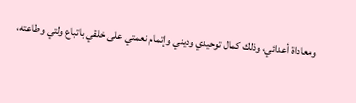ومعاداة أعدائي، وذلك كمال توحيدي وديني وإتمام نعمتي على خلقي باتباع ولتي وطاعته،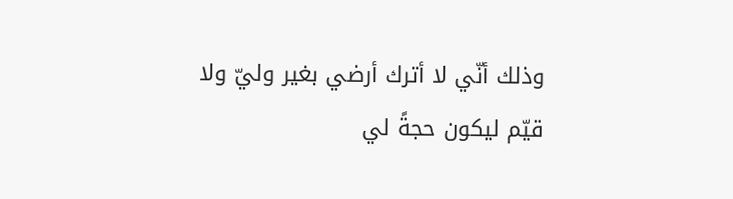وذلك أنّي لا أترك أرضي بغير وليّ ولا قيّم ليكون حجةً لي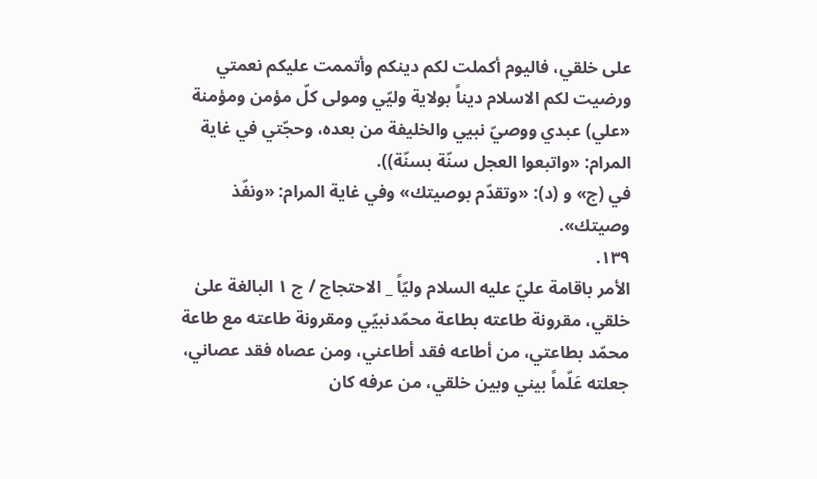على خلقي، فاليوم أكملت لكم دينكم وأتممت عليكم نعمتي ورضيت لكم الاسلام ديناً بولاية وليّي ومولى كلّ مؤمن ومؤمنة «علي) عبدي ووصيّ نبيي والخليفة من بعده، وحجّتي في غاية المرام: «واتبعوا العجل سنّة بسنّة)).
في (ج» و (د): «وتقدّم بوصيتك» وفي غاية المرام: «ونفّذ وصيتك».
١٣٩.
الأمر باقامة عليّ عليه السلام وليّاً _ الاحتجاج / ج ١ البالغة علىٰ خلقي، مقرونة طاعته بطاعة محمّدنبيّي ومقرونة طاعته مع طاعة محمّد بطاعتي، من أطاعه فقد أطاعني، ومن عصاه فقد عصاني، جعلته عَلّماً بيني وبين خلقي، من عرفه كان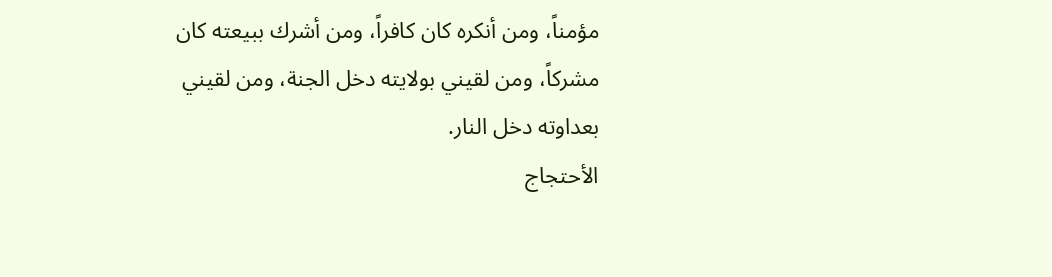مؤمناً، ومن أنكره كان كافراً، ومن أشرك ببيعته كان مشركاً، ومن لقيني بولايته دخل الجنة، ومن لقيني بعداوته دخل النار.
الأحتجاج